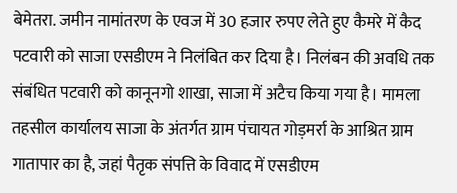बेमेतरा. जमीन नामांतरण के एवज में 30 हजार रुपए लेते हुए कैमरे में कैद पटवारी को साजा एसडीएम ने निलंबित कर दिया है। निलंबन की अवधि तक संबंधित पटवारी को कानूनगो शाखा, साजा में अटैच किया गया है। मामला तहसील कार्यालय साजा के अंतर्गत ग्राम पंचायत गोड़मर्रा के आश्रित ग्राम गातापार का है, जहां पैतृक संपत्ति के विवाद में एसडीएम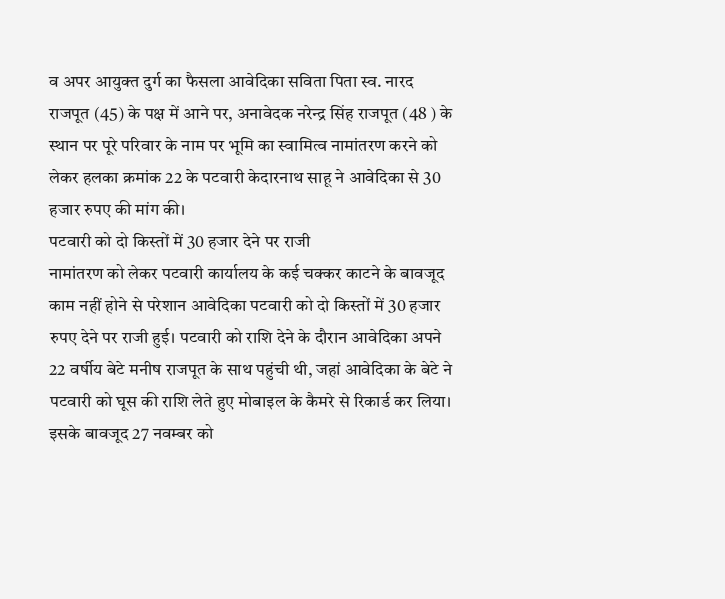व अपर आयुक्त दुर्ग का फैसला आवेदिका सविता पिता स्व. नारद राजपूत (45) के पक्ष में आने पर, अनावेदक नरेन्द्र सिंह राजपूत (48 ) के स्थान पर पूरे परिवार के नाम पर भूमि का स्वामित्व नामांतरण करने को लेकर हलका क्रमांक 22 के पटवारी केदारनाथ साहू ने आवेदिका से 30 हजार रुपए की मांग की।
पटवारी को दो किस्तों में 30 हजार देने पर राजी
नामांतरण को लेकर पटवारी कार्यालय के कई चक्कर काटने के बावजूद काम नहीं होने से परेशान आवेदिका पटवारी को दो किस्तों में 30 हजार रुपए देने पर राजी हुई। पटवारी को राशि देने के दौरान आवेदिका अपने 22 वर्षीय बेटे मनीष राजपूत के साथ पहुंची थी, जहां आवेदिका के बेटे ने पटवारी को घूस की राशि लेते हुए मोबाइल के कैमरे से रिकार्ड कर लिया। इसके बावजूद 27 नवम्बर को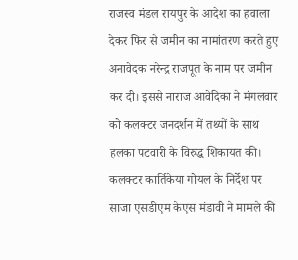राजस्व मंडल रायपुर के आदेश का हवाला देकर फिर से जमीन का नामांतरण करते हुए अनावेदक नरेन्द्र राजपूत के नाम पर जमीन कर दी। इससे नाराज आवेदिका ने मंगलवार को कलक्टर जनदर्शन में तथ्यों के साथ हलका पटवारी के विरुद्ध शिकायत की। कलक्टर कार्तिकेया गोयल के निर्देश पर साजा एसडीएम केएस मंडावी ने मामले की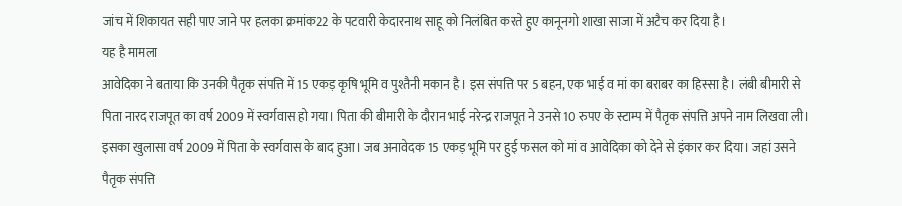जांच में शिकायत सही पाए जाने पर हलका क्रमांक22 के पटवारी केदारनाथ साहू को निलंबित करते हुए कानूनगो शाखा साजा में अटैच कर दिया है।
यह है मामला
आवेदिका ने बताया कि उनकी पैतृक संपत्ति में 15 एकड़ कृषि भूमि व पुश्तैनी मकान है। इस संपत्ति पर 5 बहन, एक भाई व मां का बराबर का हिस्सा है। लंबी बीमारी से पिता नारद राजपूत का वर्ष 2009 में स्वर्गवास हो गया। पिता की बीमारी के दौरान भाई नरेन्द्र राजपूत ने उनसे 10 रुपए के स्टाम्प में पैतृक संपत्ति अपने नाम लिखवा ली। इसका खुलासा वर्ष 2009 में पिता के स्वर्गवास के बाद हुआ। जब अनावेदक 15 एकड़ भूमि पर हुई फसल को मां व आवेदिका को देने से इंकार कर दिया। जहां उसने पैतृक संपत्ति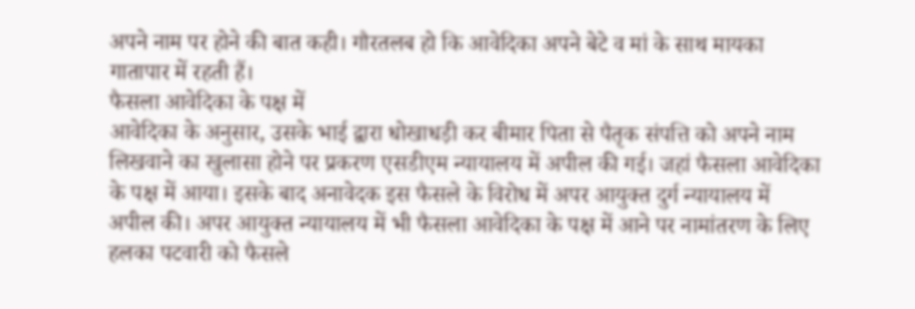अपने नाम पर होने की बात कही। गौरतलब हो कि आवेदिका अपने बेटे व मां के साथ मायका गातापार में रहती हैं।
फैसला आवेदिका के पक्ष में
आवेदिका के अनुसार, उसके भाई द्वारा धोखाधड़ी कर बीमार पिता से पैतृक संपत्ति को अपने नाम लिखवाने का खुलासा होने पर प्रकरण एसडीएम न्यायालय में अपील की गई। जहां फैसला आवेदिका के पक्ष में आया। इसके बाद अनावेदक इस फैसले के विरोध में अपर आयुक्त दुर्ग न्यायालय में अपील की। अपर आयुक्त न्यायालय में भी फैसला आवेदिका के पक्ष में आने पर नामांतरण के लिए हलका पटवारी को फैसले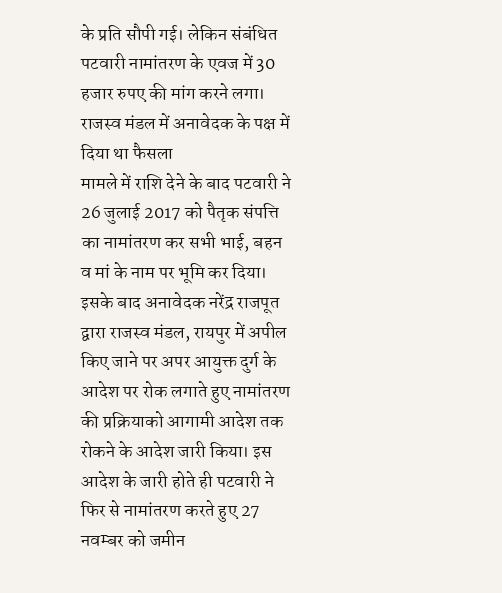के प्रति सौपी गई। लेकिन संबंधित पटवारी नामांतरण के एवज में 30 हजार रुपए की मांग करने लगा।
राजस्व मंडल में अनावेदक के पक्ष में दिया था फैसला
मामले में राशि देने के बाद पटवारी ने 26 जुलाई 2017 को पैतृक संपत्ति का नामांतरण कर सभी भाई, बहन व मां के नाम पर भूमि कर दिया। इसके बाद अनावेदक नरेंद्र राजपूत द्वारा राजस्व मंडल, रायपुर में अपील किए जाने पर अपर आयुक्त दुर्ग के आदेश पर रोक लगाते हुए नामांतरण की प्रक्रियाको आगामी आदेश तक रोकने के आदेश जारी किया। इस आदेश के जारी होते ही पटवारी ने फिर से नामांतरण करते हुए 27 नवम्बर को जमीन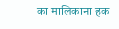का मालिकाना हक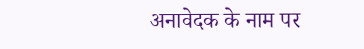अनावेदक के नाम पर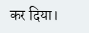कर दिया।